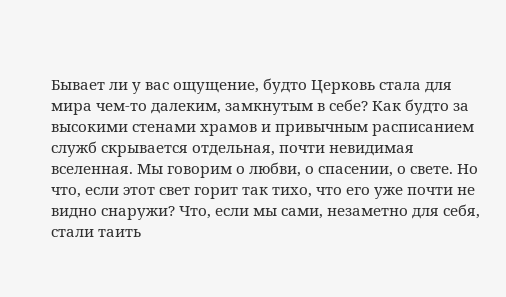Бывает ли у вас ощущение, будто Церковь стала для мира чем-то далеким, замкнутым в себе? Как будто за высокими стенами храмов и привычным расписанием служб скрывается отдельная, почти невидимая вселенная. Мы говорим о любви, о спасении, о свете. Но что, если этот свет горит так тихо, что его уже почти не видно снаружи? Что, если мы сами, незаметно для себя, стали таить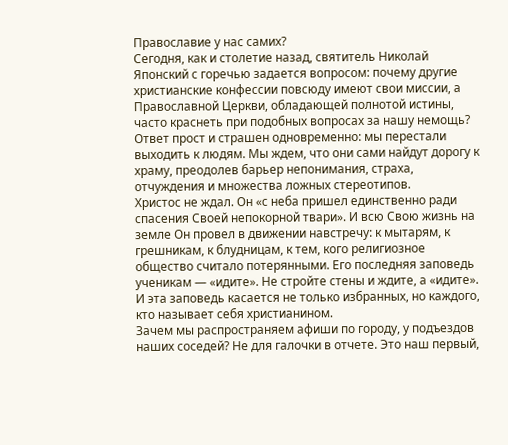Православие у нас самих?
Сегодня, как и столетие назад, святитель Николай Японский с горечью задается вопросом: почему другие христианские конфессии повсюду имеют свои миссии, а Православной Церкви, обладающей полнотой истины, часто краснеть при подобных вопросах за нашу немощь? Ответ прост и страшен одновременно: мы перестали выходить к людям. Мы ждем, что они сами найдут дорогу к храму, преодолев барьер непонимания, страха, отчуждения и множества ложных стереотипов.
Христос не ждал. Он «с неба пришел единственно ради спасения Своей непокорной твари». И всю Свою жизнь на земле Он провел в движении навстречу: к мытарям, к грешникам, к блудницам, к тем, кого религиозное общество считало потерянными. Его последняя заповедь ученикам — «идите». Не стройте стены и ждите, а «идите». И эта заповедь касается не только избранных, но каждого, кто называет себя христианином.
Зачем мы распространяем афиши по городу, у подъездов наших соседей? Не для галочки в отчете. Это наш первый,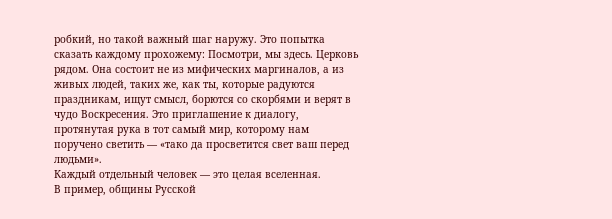робкий, но такой важный шаг наружу. Это попытка сказать каждому прохожему: Посмотри, мы здесь. Церковь рядом. Она состоит не из мифических маргиналов, а из живых людей, таких же, как ты, которые радуются праздникам, ищут смысл, борются со скорбями и верят в чудо Воскресения. Это приглашение к диалогу, протянутая рука в тот самый мир, которому нам поручено светить — «тако да просветится свет ваш перед людьми».
Каждый отдельный человек — это целая вселенная.
В пример, общины Русской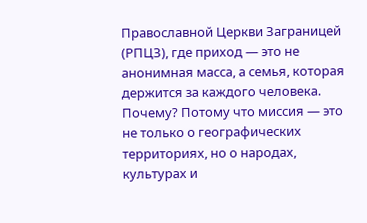Православной Церкви Заграницей (РПЦЗ), где приход — это не анонимная масса, а семья, которая держится за каждого человека. Почему? Потому что миссия — это не только о географических территориях, но о народах, культурах и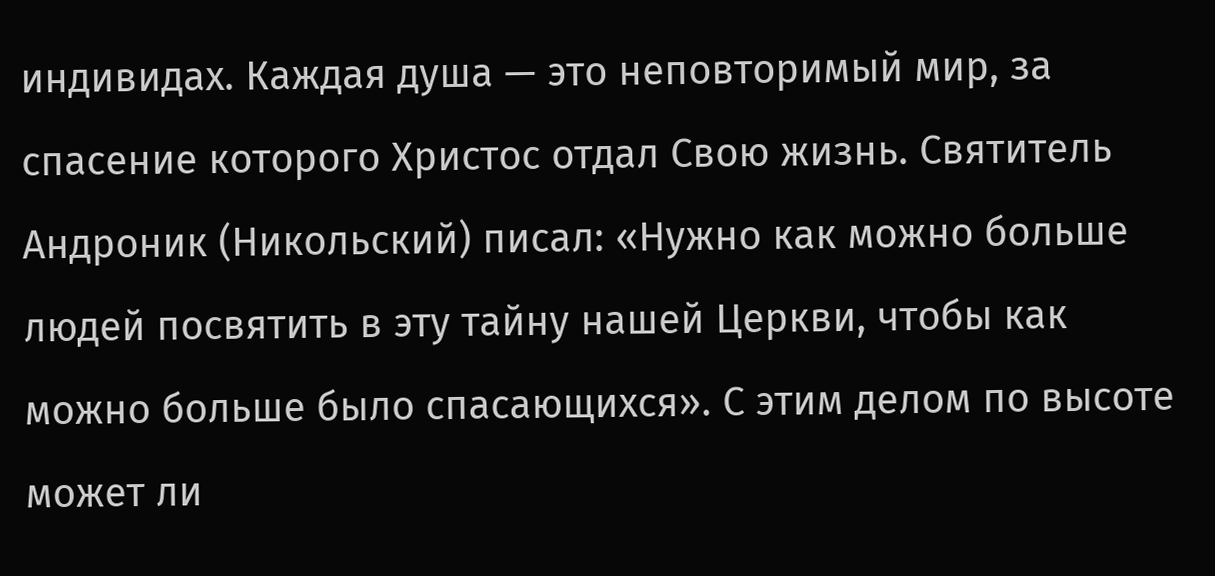индивидах. Каждая душа — это неповторимый мир, за спасение которого Христос отдал Свою жизнь. Святитель Андроник (Никольский) писал: «Нужно как можно больше людей посвятить в эту тайну нашей Церкви, чтобы как можно больше было спасающихся». С этим делом по высоте может ли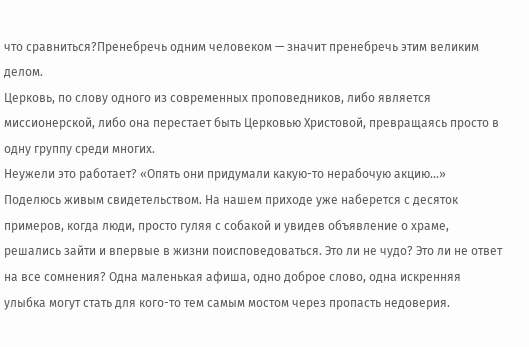что сравниться?Пренебречь одним человеком — значит пренебречь этим великим делом.
Церковь, по слову одного из современных проповедников, либо является миссионерской, либо она перестает быть Церковью Христовой, превращаясь просто в одну группу среди многих.
Неужели это работает? «Опять они придумали какую-то нерабочую акцию…»
Поделюсь живым свидетельством. На нашем приходе уже наберется с десяток примеров, когда люди, просто гуляя с собакой и увидев объявление о храме, решались зайти и впервые в жизни поисповедоваться. Это ли не чудо? Это ли не ответ на все сомнения? Одна маленькая афиша, одно доброе слово, одна искренняя улыбка могут стать для кого-то тем самым мостом через пропасть недоверия.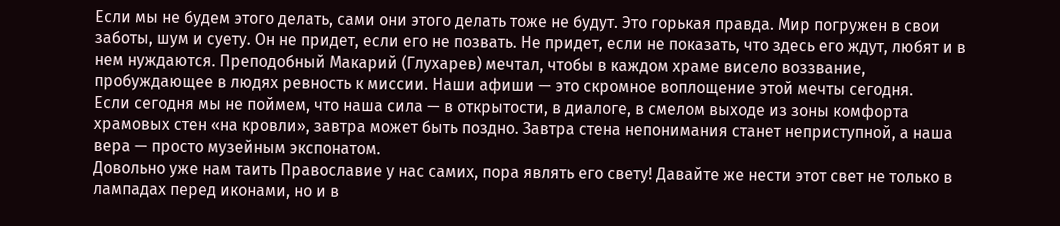Если мы не будем этого делать, сами они этого делать тоже не будут. Это горькая правда. Мир погружен в свои заботы, шум и суету. Он не придет, если его не позвать. Не придет, если не показать, что здесь его ждут, любят и в нем нуждаются. Преподобный Макарий (Глухарев) мечтал, чтобы в каждом храме висело воззвание, пробуждающее в людях ревность к миссии. Наши афиши — это скромное воплощение этой мечты сегодня.
Если сегодня мы не поймем, что наша сила — в открытости, в диалоге, в смелом выходе из зоны комфорта храмовых стен «на кровли», завтра может быть поздно. Завтра стена непонимания станет неприступной, а наша вера — просто музейным экспонатом.
Довольно уже нам таить Православие у нас самих, пора являть его свету! Давайте же нести этот свет не только в лампадах перед иконами, но и в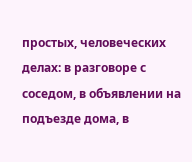простых, человеческих делах: в разговоре с соседом, в объявлении на подъезде дома, в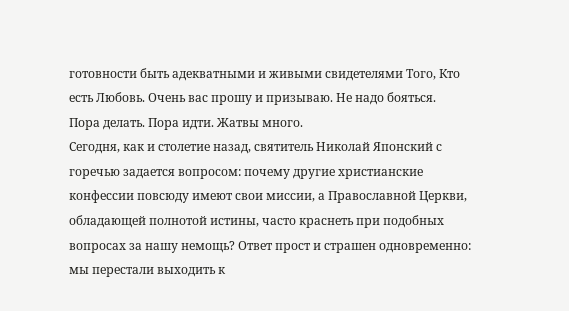готовности быть адекватными и живыми свидетелями Того, Кто есть Любовь. Очень вас прошу и призываю. Не надо бояться.
Пора делать. Пора идти. Жатвы много.
Сегодня, как и столетие назад, святитель Николай Японский с горечью задается вопросом: почему другие христианские конфессии повсюду имеют свои миссии, а Православной Церкви, обладающей полнотой истины, часто краснеть при подобных вопросах за нашу немощь? Ответ прост и страшен одновременно: мы перестали выходить к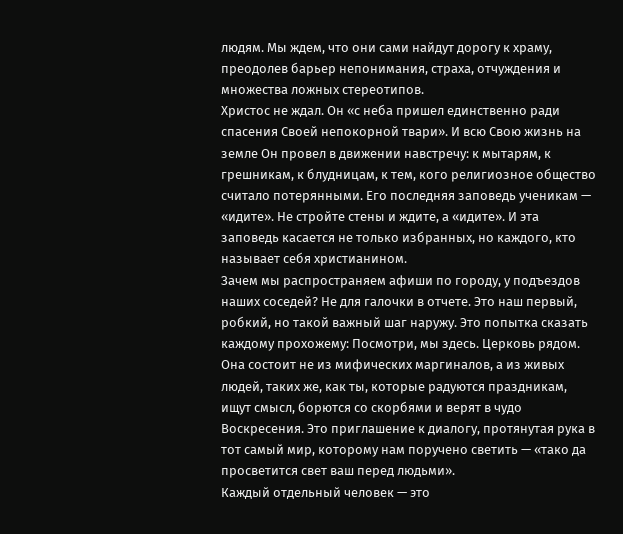людям. Мы ждем, что они сами найдут дорогу к храму, преодолев барьер непонимания, страха, отчуждения и множества ложных стереотипов.
Христос не ждал. Он «с неба пришел единственно ради спасения Своей непокорной твари». И всю Свою жизнь на земле Он провел в движении навстречу: к мытарям, к грешникам, к блудницам, к тем, кого религиозное общество считало потерянными. Его последняя заповедь ученикам — «идите». Не стройте стены и ждите, а «идите». И эта заповедь касается не только избранных, но каждого, кто называет себя христианином.
Зачем мы распространяем афиши по городу, у подъездов наших соседей? Не для галочки в отчете. Это наш первый, робкий, но такой важный шаг наружу. Это попытка сказать каждому прохожему: Посмотри, мы здесь. Церковь рядом. Она состоит не из мифических маргиналов, а из живых людей, таких же, как ты, которые радуются праздникам, ищут смысл, борются со скорбями и верят в чудо Воскресения. Это приглашение к диалогу, протянутая рука в тот самый мир, которому нам поручено светить — «тако да просветится свет ваш перед людьми».
Каждый отдельный человек — это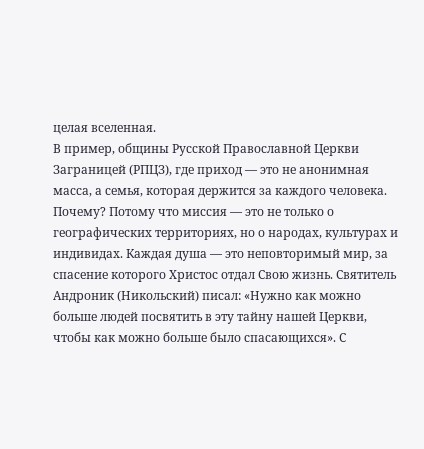целая вселенная.
В пример, общины Русской Православной Церкви Заграницей (РПЦЗ), где приход — это не анонимная масса, а семья, которая держится за каждого человека. Почему? Потому что миссия — это не только о географических территориях, но о народах, культурах и индивидах. Каждая душа — это неповторимый мир, за спасение которого Христос отдал Свою жизнь. Святитель Андроник (Никольский) писал: «Нужно как можно больше людей посвятить в эту тайну нашей Церкви, чтобы как можно больше было спасающихся». С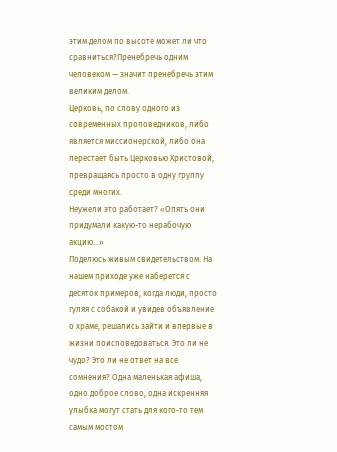этим делом по высоте может ли что сравниться?Пренебречь одним человеком — значит пренебречь этим великим делом.
Церковь, по слову одного из современных проповедников, либо является миссионерской, либо она перестает быть Церковью Христовой, превращаясь просто в одну группу среди многих.
Неужели это работает? «Опять они придумали какую-то нерабочую акцию…»
Поделюсь живым свидетельством. На нашем приходе уже наберется с десяток примеров, когда люди, просто гуляя с собакой и увидев объявление о храме, решались зайти и впервые в жизни поисповедоваться. Это ли не чудо? Это ли не ответ на все сомнения? Одна маленькая афиша, одно доброе слово, одна искренняя улыбка могут стать для кого-то тем самым мостом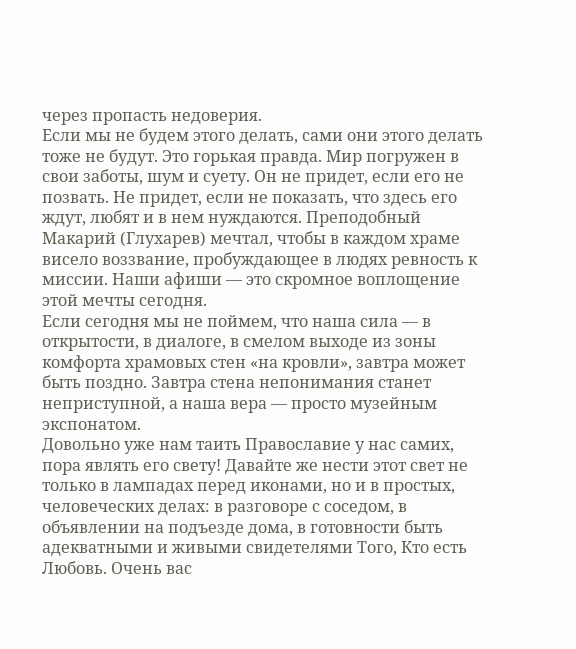через пропасть недоверия.
Если мы не будем этого делать, сами они этого делать тоже не будут. Это горькая правда. Мир погружен в свои заботы, шум и суету. Он не придет, если его не позвать. Не придет, если не показать, что здесь его ждут, любят и в нем нуждаются. Преподобный Макарий (Глухарев) мечтал, чтобы в каждом храме висело воззвание, пробуждающее в людях ревность к миссии. Наши афиши — это скромное воплощение этой мечты сегодня.
Если сегодня мы не поймем, что наша сила — в открытости, в диалоге, в смелом выходе из зоны комфорта храмовых стен «на кровли», завтра может быть поздно. Завтра стена непонимания станет неприступной, а наша вера — просто музейным экспонатом.
Довольно уже нам таить Православие у нас самих, пора являть его свету! Давайте же нести этот свет не только в лампадах перед иконами, но и в простых, человеческих делах: в разговоре с соседом, в объявлении на подъезде дома, в готовности быть адекватными и живыми свидетелями Того, Кто есть Любовь. Очень вас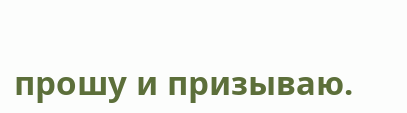прошу и призываю.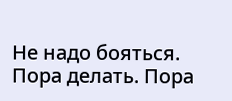Не надо бояться.
Пора делать. Пора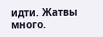идти. Жатвы много.